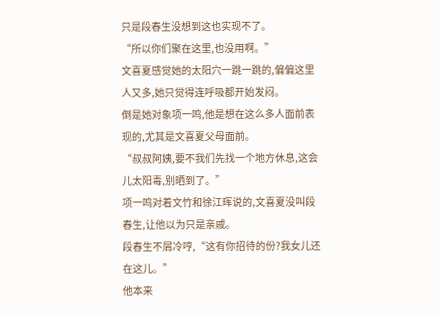只是段春生没想到这也实现不了。
“所以你们聚在这里,也没用啊。”
文喜夏感觉她的太阳穴一跳一跳的,偏偏这里人又多,她只觉得连呼吸都开始发闷。
倒是她对象项一鸣,他是想在这么多人面前表现的,尤其是文喜夏父母面前。
“叔叔阿姨,要不我们先找一个地方休息,这会儿太阳毒,别晒到了。”
项一鸣对着文竹和徐江晖说的,文喜夏没叫段春生,让他以为只是亲戚。
段春生不屑冷哼,“这有你招待的份?我女儿还在这儿。”
他本来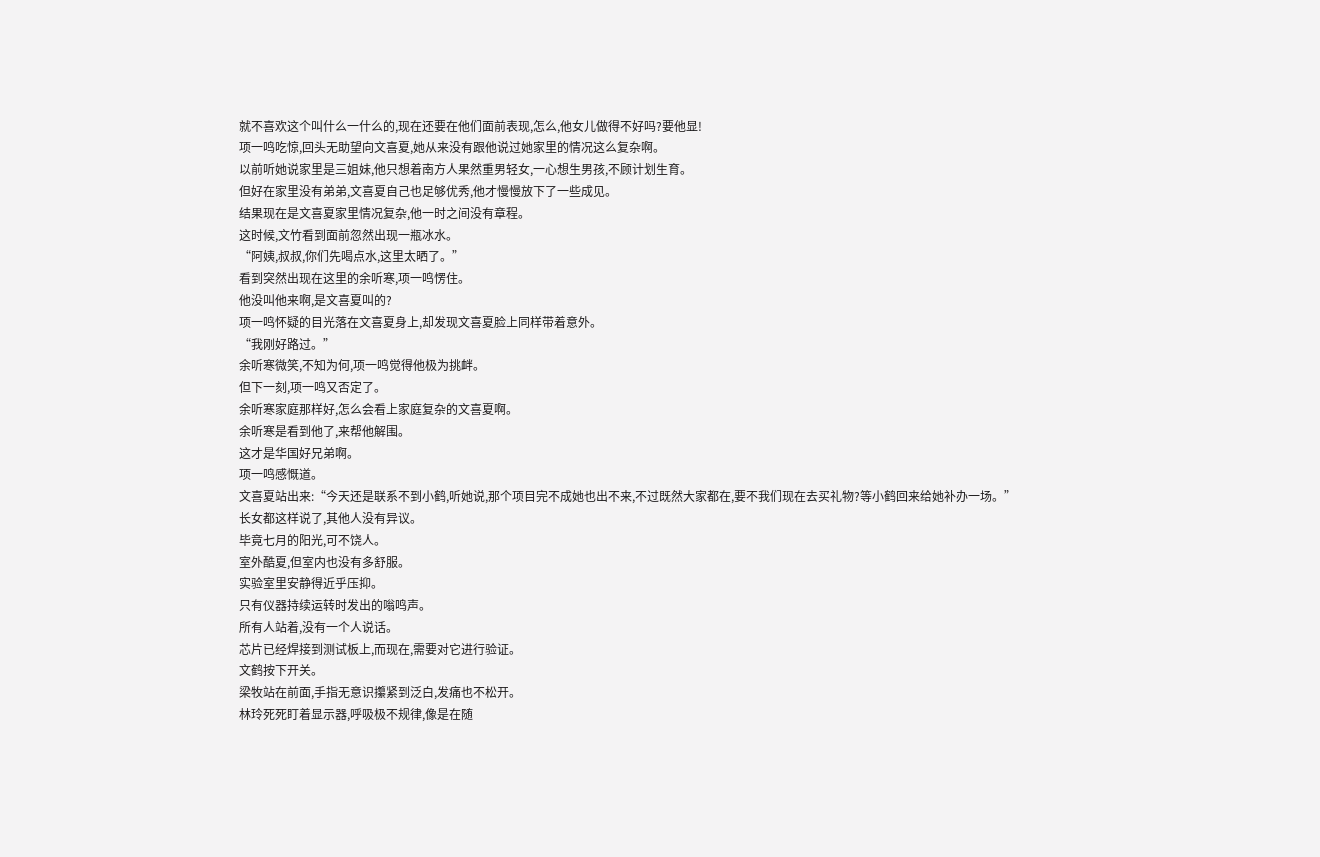就不喜欢这个叫什么一什么的,现在还要在他们面前表现,怎么,他女儿做得不好吗?要他显!
项一鸣吃惊,回头无助望向文喜夏,她从来没有跟他说过她家里的情况这么复杂啊。
以前听她说家里是三姐妹,他只想着南方人果然重男轻女,一心想生男孩,不顾计划生育。
但好在家里没有弟弟,文喜夏自己也足够优秀,他才慢慢放下了一些成见。
结果现在是文喜夏家里情况复杂,他一时之间没有章程。
这时候,文竹看到面前忽然出现一瓶冰水。
“阿姨,叔叔,你们先喝点水,这里太晒了。”
看到突然出现在这里的余听寒,项一鸣愣住。
他没叫他来啊,是文喜夏叫的?
项一鸣怀疑的目光落在文喜夏身上,却发现文喜夏脸上同样带着意外。
“我刚好路过。”
余听寒微笑,不知为何,项一鸣觉得他极为挑衅。
但下一刻,项一鸣又否定了。
余听寒家庭那样好,怎么会看上家庭复杂的文喜夏啊。
余听寒是看到他了,来帮他解围。
这才是华国好兄弟啊。
项一鸣感慨道。
文喜夏站出来:“今天还是联系不到小鹤,听她说,那个项目完不成她也出不来,不过既然大家都在,要不我们现在去买礼物?等小鹤回来给她补办一场。”
长女都这样说了,其他人没有异议。
毕竟七月的阳光,可不饶人。
室外酷夏,但室内也没有多舒服。
实验室里安静得近乎压抑。
只有仪器持续运转时发出的嗡鸣声。
所有人站着,没有一个人说话。
芯片已经焊接到测试板上,而现在,需要对它进行验证。
文鹤按下开关。
梁牧站在前面,手指无意识攥紧到泛白,发痛也不松开。
林玲死死盯着显示器,呼吸极不规律,像是在随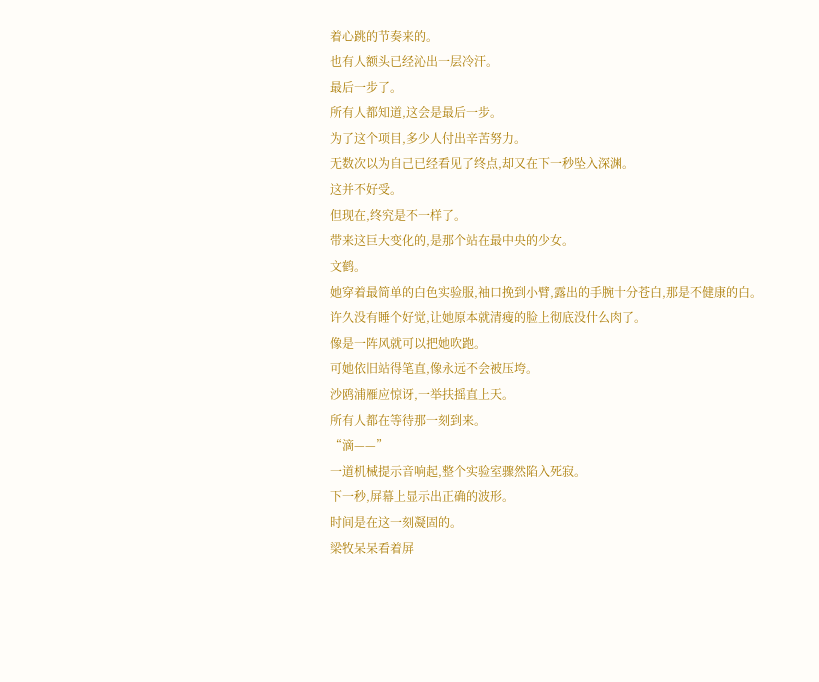着心跳的节奏来的。
也有人额头已经沁出一层冷汗。
最后一步了。
所有人都知道,这会是最后一步。
为了这个项目,多少人付出辛苦努力。
无数次以为自己已经看见了终点,却又在下一秒坠入深渊。
这并不好受。
但现在,终究是不一样了。
带来这巨大变化的,是那个站在最中央的少女。
文鹤。
她穿着最简单的白色实验服,袖口挽到小臂,露出的手腕十分苍白,那是不健康的白。
许久没有睡个好觉,让她原本就清瘦的脸上彻底没什么肉了。
像是一阵风就可以把她吹跑。
可她依旧站得笔直,像永远不会被压垮。
沙鸥浦雁应惊讶,一举扶摇直上天。
所有人都在等待那一刻到来。
“滴——”
一道机械提示音响起,整个实验室骤然陷入死寂。
下一秒,屏幕上显示出正确的波形。
时间是在这一刻凝固的。
梁牧呆呆看着屏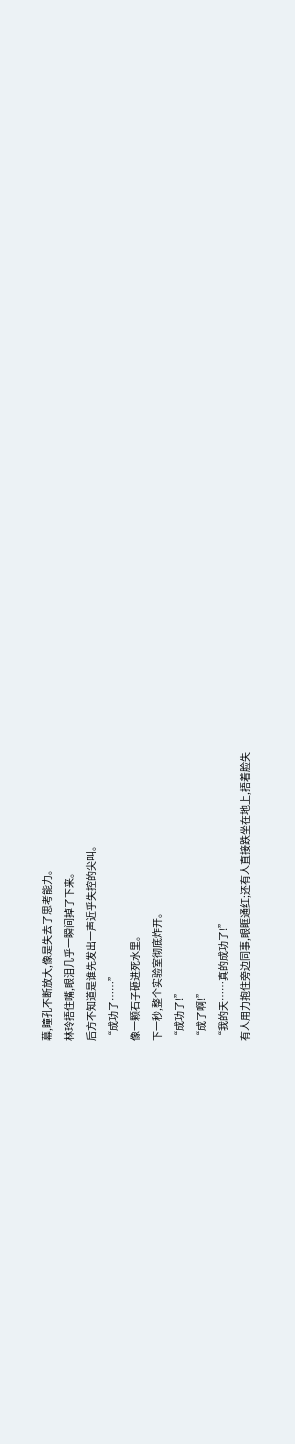幕,瞳孔不断放大,像是失去了思考能力。
林玲捂住嘴,眼泪几乎一瞬间掉了下来。
后方不知道是谁先发出一声近乎失控的尖叫。
“成功了……”
像一颗石子砸进死水里。
下一秒,整个实验室彻底炸开。
“成功了!”
“成了啊!”
“我的天……真的成功了!”
有人用力抱住旁边同事,眼眶通红;还有人直接跌坐在地上,捂着脸失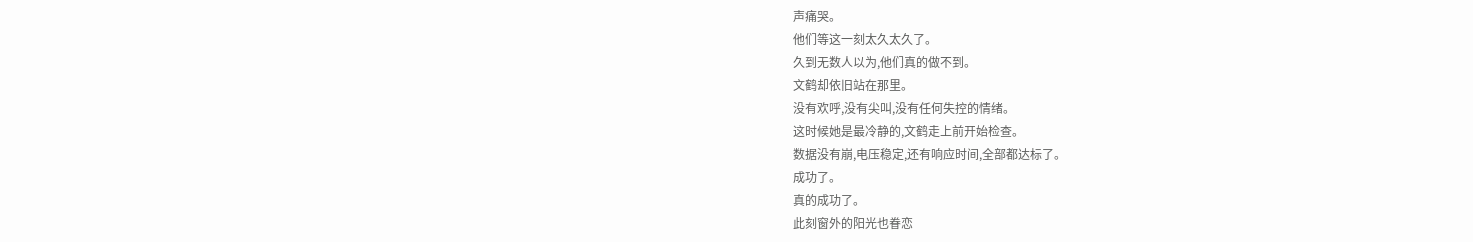声痛哭。
他们等这一刻太久太久了。
久到无数人以为,他们真的做不到。
文鹤却依旧站在那里。
没有欢呼,没有尖叫,没有任何失控的情绪。
这时候她是最冷静的,文鹤走上前开始检查。
数据没有崩,电压稳定,还有响应时间,全部都达标了。
成功了。
真的成功了。
此刻窗外的阳光也眷恋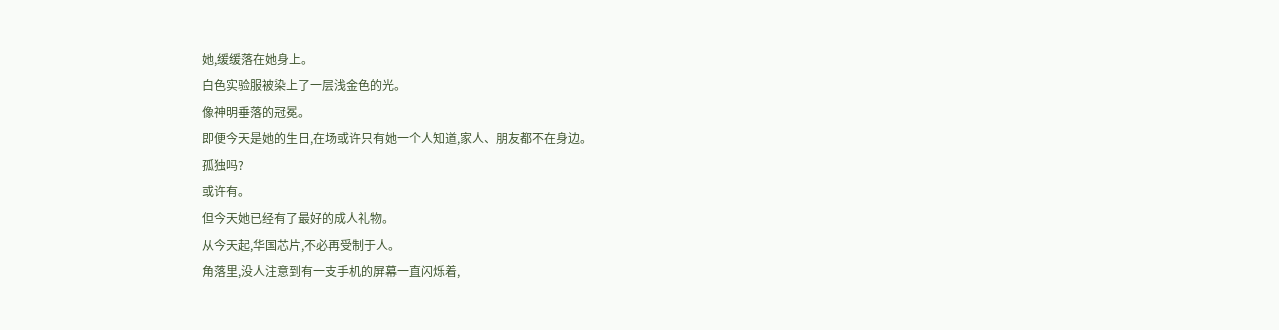她,缓缓落在她身上。
白色实验服被染上了一层浅金色的光。
像神明垂落的冠冕。
即便今天是她的生日,在场或许只有她一个人知道,家人、朋友都不在身边。
孤独吗?
或许有。
但今天她已经有了最好的成人礼物。
从今天起,华国芯片,不必再受制于人。
角落里,没人注意到有一支手机的屏幕一直闪烁着,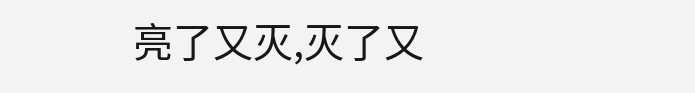亮了又灭,灭了又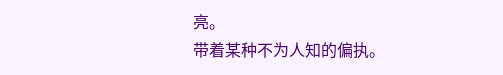亮。
带着某种不为人知的偏执。